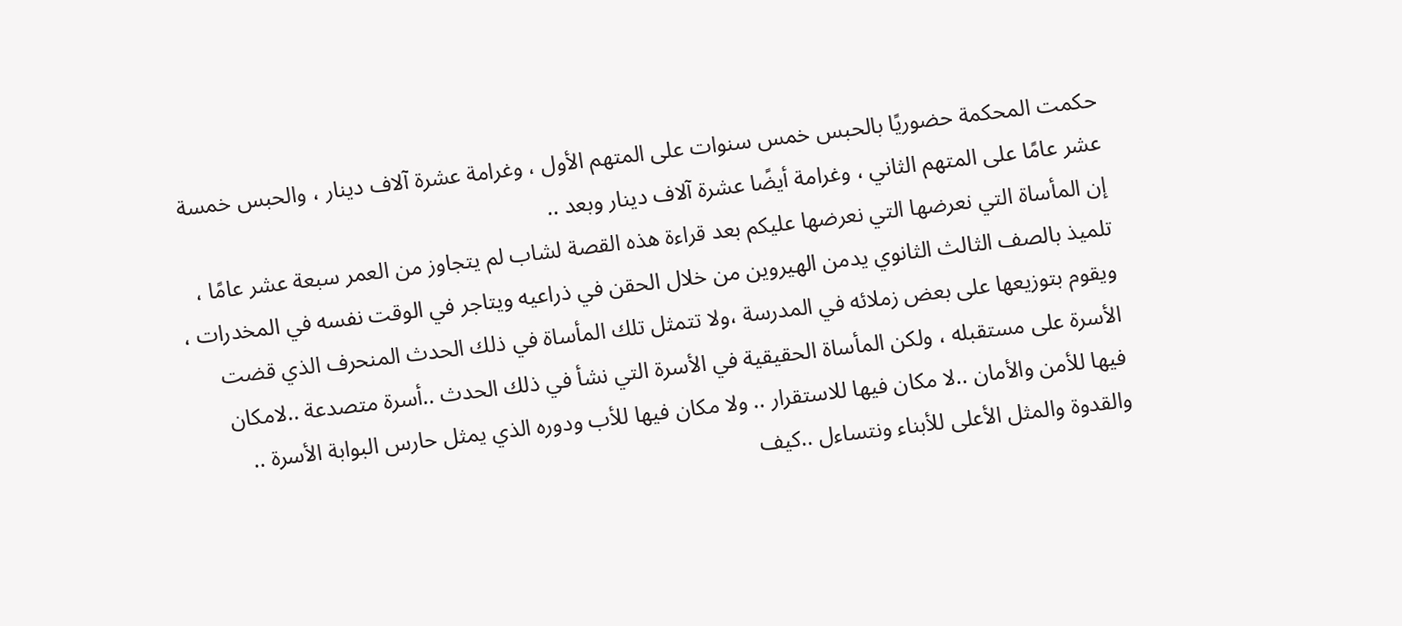حكمت المحكمة حضوريًا بالحبس خمس سنوات على المتهم الأول ، وغرامة عشرة آلاف دينار ، والحبس خمسة عشر عامًا على المتهم الثاني ، وغرامة أيضًا عشرة آلاف دينار وبعد ..
إن المأساة التي نعرضها التي نعرضها عليكم بعد قراءة هذه القصة لشاب لم يتجاوز من العمر سبعة عشر عامًا ، تلميذ بالصف الثالث الثانوي يدمن الهيروين من خلال الحقن في ذراعيه ويتاجر في الوقت نفسه في المخدرات ، ويقوم بتوزيعها على بعض زملائه في المدرسة ،ولا تتمثل تلك المأساة في ذلك الحدث المنحرف الذي قضت الأسرة على مستقبله ، ولكن المأساة الحقيقية في الأسرة التي نشأ في ذلك الحدث ..أسرة متصدعة ..لامكان فيها للأمن والأمان ..لا مكان فيها للاستقرار .. ولا مكان فيها للأب ودوره الذي يمثل حارس البوابة الأسرة .. والقدوة والمثل الأعلى للأبناء ونتساءل ..كيف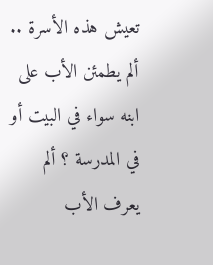تعيش هذه الأسرة .. ألم يطمئن الأب على ابنه سواء في البيت أو في المدرسة ؟ ألم يعرف الأب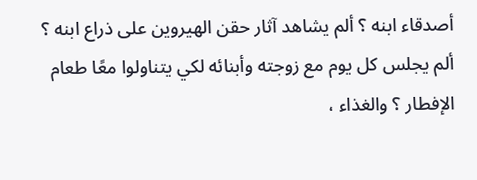أصدقاء ابنه ؟ ألم يشاهد آثار حقن الهيروين على ذراع ابنه ؟ ألم يجلس كل يوم مع زوجته وأبنائه لكي يتناولوا معًا طعام الإفطار ؟ والغذاء ،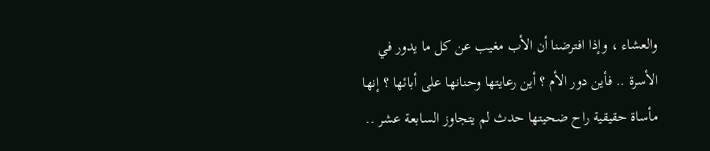والعشاء ، وإذا افترضنا أن الأب مغيب عن كل ما يدور في الأسرة .. فأين دور الأم ؟ أين رعايتها وحنانها على أبائها ؟ إنها مأساة حقيقية راح ضحيتها حدث لم يتجاوز السابعة عشر ..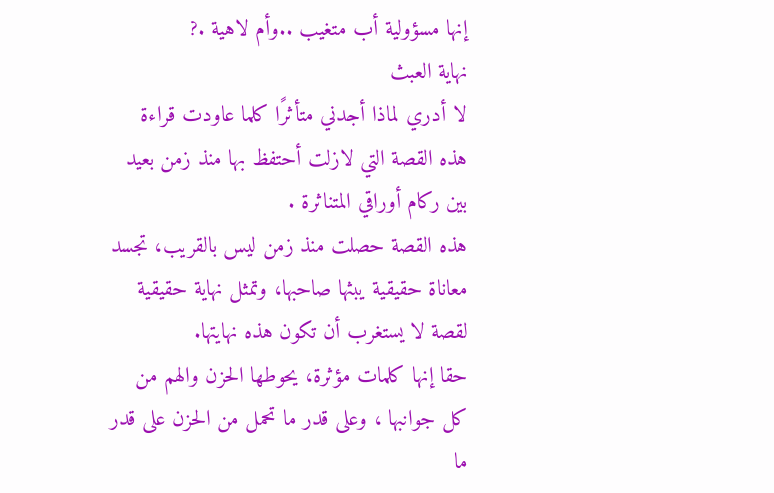إنها مسؤولية أب متغيب ..وأم لاهية .?
نهاية العبث
لا أدري لماذا أجدني متأثرًا كلما عاودت قراءة هذه القصة التي لازلت أحتفظ بها منذ زمن بعيد بين ركام أوراقي المتناثرة .
هذه القصة حصلت منذ زمن ليس بالقريب، تجسد معاناة حقيقية يبثها صاحبها، وتمثل نهاية حقيقية لقصة لا يستغرب أن تكون هذه نهايتها.
حقا إنها كلمات مؤثرة، يحوطها الحزن والهم من كل جوانبها ، وعلى قدر ما تحمل من الحزن على قدر ما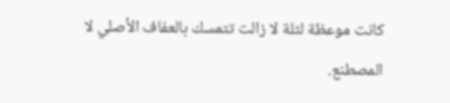كانت موعظة لثلة لا زالت تتمسك بالعفاف الأصلي لا المصطنع.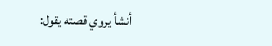أنشأ يروي قصته يقول: